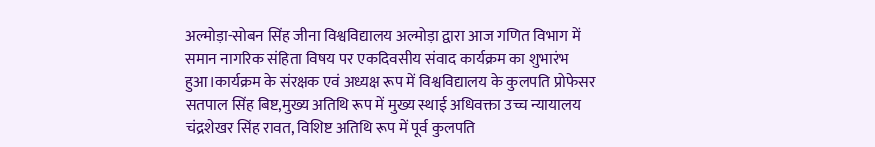अल्मोड़ा-सोबन सिंह जीना विश्वविद्यालय अल्मोड़ा द्वारा आज गणित विभाग में समान नागरिक संहिता विषय पर एकदिवसीय संवाद कार्यक्रम का शुभारंभ हुआ।कार्यक्रम के संरक्षक एवं अध्यक्ष रूप में विश्वविद्यालय के कुलपति प्रोफेसर सतपाल सिंह बिष्ट,मुख्य अतिथि रूप में मुख्य स्थाई अधिवक्ता उच्च न्यायालय चंद्रशेखर सिंह रावत, विशिष्ट अतिथि रूप में पूर्व कुलपति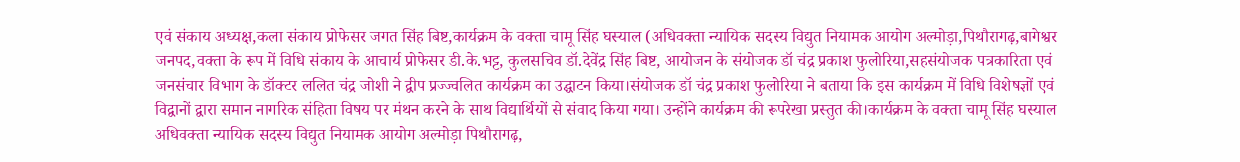एवं संकाय अध्यक्ष,कला संकाय प्रोफेसर जगत सिंह बिष्ट,कार्यक्रम के वक्ता चामू सिंह घस्याल (अधिवक्ता न्यायिक सदस्य विद्युत नियामक आयोग अल्मोड़ा,पिथौरागढ़,बागेश्वर जनपद,वक्ता के रूप में विधि संकाय के आचार्य प्रोफेसर डी.के.भट्ट, कुलसचिव डॉ.देवेंद्र सिंह बिष्ट, आयोजन के संयोजक डॉ चंद्र प्रकाश फुलोरिया,सहसंयोजक पत्रकारिता एवं जनसंचार विभाग के डॉक्टर ललित चंद्र जोशी ने द्वीप प्रज्ज्वलित कार्यक्रम का उद्घाटन किया।संयोजक डॉ चंद्र प्रकाश फुलोरिया ने बताया कि इस कार्यक्रम में विधि विशेषज्ञों एवं विद्वानों द्वारा समान नागरिक संहिता विषय पर मंथन करने के साथ विद्यार्थियों से संवाद किया गया। उन्होंने कार्यक्रम की रूपरेखा प्रस्तुत की।कार्यक्रम के वक्ता चामू सिंह घस्याल अधिवक्ता न्यायिक सदस्य विद्युत नियामक आयोग अल्मोड़ा पिथौरागढ़,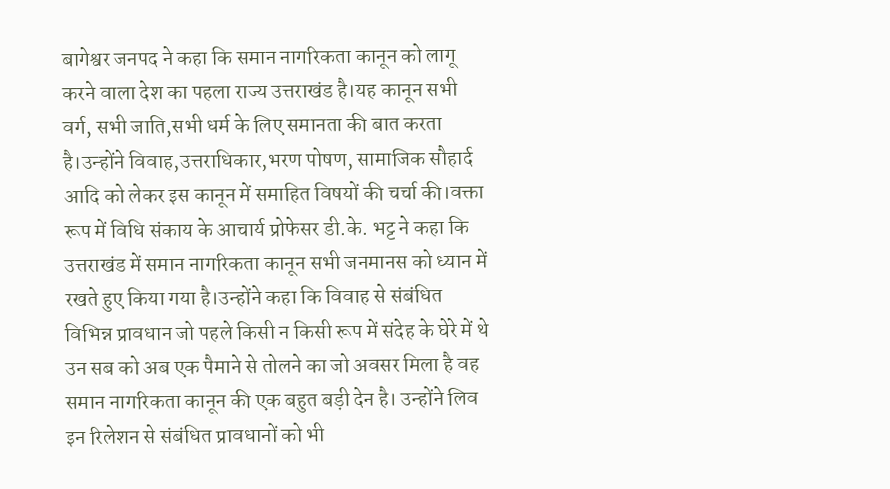बागेश्वर जनपद ने कहा कि समान नागरिकता कानून को लागू करने वाला देश का पहला राज्य उत्तराखंड है।यह कानून सभी वर्ग, सभी जाति,सभी धर्म के लिए समानता की बात करता है।उन्होंने विवाह,उत्तराधिकार,भरण पोषण, सामाजिक सौहार्द आदि को लेकर इस कानून में समाहित विषयों की चर्चा की।वक्ता रूप में विधि संकाय के आचार्य प्रोफेसर डी.के. भट्ट ने कहा कि उत्तराखंड में समान नागरिकता कानून सभी जनमानस को ध्यान में रखते हुए किया गया है।उन्होंने कहा कि विवाह से संबंधित विभिन्न प्रावधान जो पहले किसी न किसी रूप में संदेह के घेरे में थे उन सब को अब एक पैमाने से तोलने का जो अवसर मिला है वह समान नागरिकता कानून की एक बहुत बड़ी देन है। उन्होंने लिव इन रिलेशन से संबंधित प्रावधानों को भी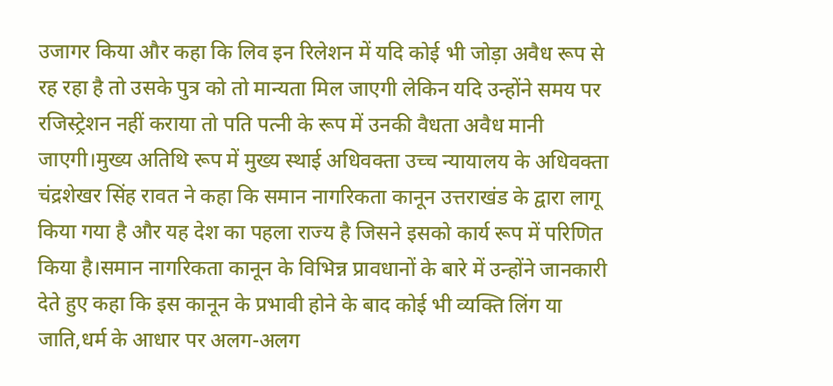उजागर किया और कहा कि लिव इन रिलेशन में यदि कोई भी जोड़ा अवैध रूप से रह रहा है तो उसके पुत्र को तो मान्यता मिल जाएगी लेकिन यदि उन्होंने समय पर रजिस्ट्रेशन नहीं कराया तो पति पत्नी के रूप में उनकी वैधता अवैध मानी जाएगी।मुख्य अतिथि रूप में मुख्य स्थाई अधिवक्ता उच्च न्यायालय के अधिवक्ता चंद्रशेखर सिंह रावत ने कहा कि समान नागरिकता कानून उत्तराखंड के द्वारा लागू किया गया है और यह देश का पहला राज्य है जिसने इसको कार्य रूप में परिणित किया है।समान नागरिकता कानून के विभिन्न प्रावधानों के बारे में उन्होंने जानकारी देते हुए कहा कि इस कानून के प्रभावी होने के बाद कोई भी व्यक्ति लिंग या जाति,धर्म के आधार पर अलग-अलग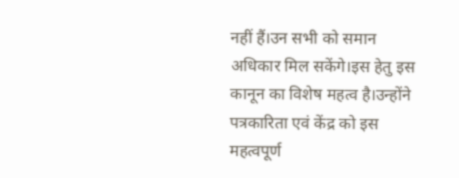नहीं हैं।उन सभी को समान अधिकार मिल सकेंगे।इस हेतु इस कानून का विशेष महत्व है।उन्होंने पत्रकारिता एवं केंद्र को इस महत्वपूर्ण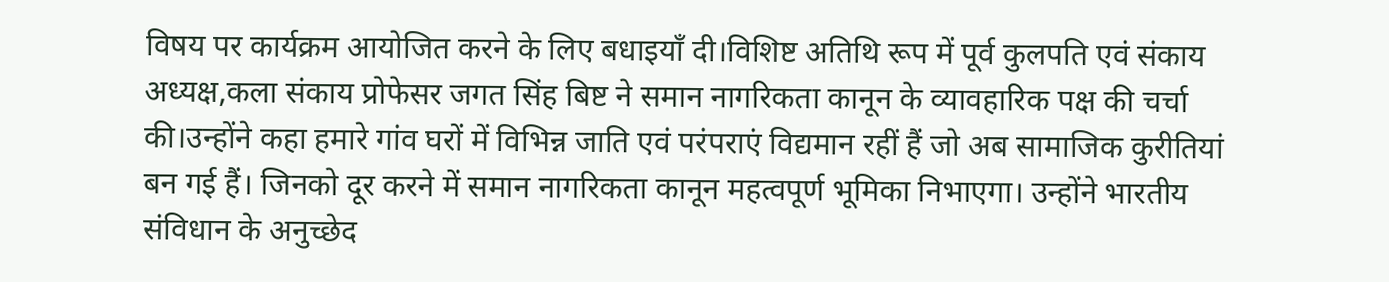विषय पर कार्यक्रम आयोजित करने के लिए बधाइयाँ दी।विशिष्ट अतिथि रूप में पूर्व कुलपति एवं संकाय अध्यक्ष,कला संकाय प्रोफेसर जगत सिंह बिष्ट ने समान नागरिकता कानून के व्यावहारिक पक्ष की चर्चा की।उन्होंने कहा हमारे गांव घरों में विभिन्न जाति एवं परंपराएं विद्यमान रहीं हैं जो अब सामाजिक कुरीतियां बन गई हैं। जिनको दूर करने में समान नागरिकता कानून महत्वपूर्ण भूमिका निभाएगा। उन्होंने भारतीय संविधान के अनुच्छेद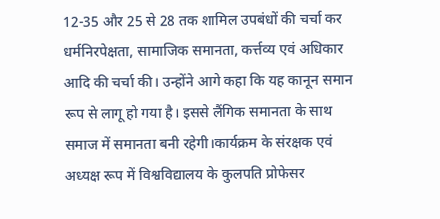12-35 और 25 से 28 तक शामिल उपबंधों की चर्चा कर धर्मनिरपेक्षता, सामाजिक समानता, कर्त्तव्य एवं अधिकार आदि की चर्चा की। उन्होंने आगे कहा कि यह कानून समान रूप से लागू हो गया है। इससे लैंगिक समानता के साथ समाज में समानता बनी रहेगी।कार्यक्रम के संरक्षक एवं अध्यक्ष रूप में विश्वविद्यालय के कुलपति प्रोफेसर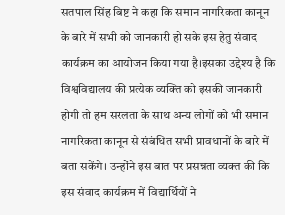सतपाल सिंह बिष्ट ने कहा कि समान नागरिकता कानून के बारे में सभी को जानकारी हो सके इस हेतु संवाद कार्यक्रम का आयोजन किया गया है।इसका उद्देश्य है कि विश्वविद्यालय की प्रत्येक व्यक्ति को इसकी जानकारी होगी तो हम सरलता के साथ अन्य लोगों को भी समान नागरिकता कानून से संबंधित सभी प्रावधानों के बारे में बता सकेंगे। उन्होंने इस बात पर प्रसन्नता व्यक्त की कि इस संवाद कार्यक्रम में विद्यार्थियों ने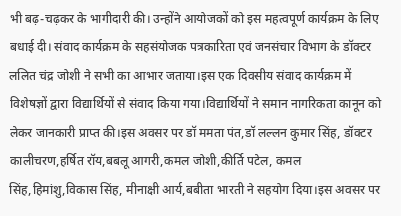भी बढ़-चढ़कर के भागीदारी की। उन्होंने आयोजकों को इस महत्वपूर्ण कार्यक्रम के लिए बधाई दी। संवाद कार्यक्रम के सहसंयोजक पत्रकारिता एवं जनसंचार विभाग के डॉक्टर ललित चंद्र जोशी ने सभी का आभार जताया।इस एक दिवसीय संवाद कार्यक्रम में विशेषज्ञों द्वारा विद्यार्थियों से संवाद किया गया।विद्यार्थियों ने समान नागरिकता कानून को लेकर जानकारी प्राप्त की।इस अवसर पर डॉ ममता पंत,डॉ लल्लन कुमार सिंह, डॉक्टर कालीचरण,हर्षित रॉय,बबलू आगरी,कमल जोशी,कीर्ति पटेल, कमल सिंह,हिमांशु,विकास सिंह, मीनाक्षी आर्य,बबीता भारती ने सहयोग दिया।इस अवसर पर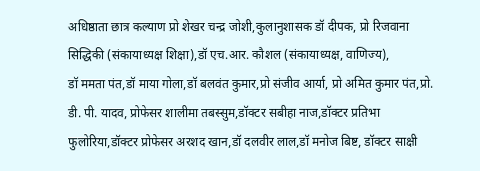अधिष्ठाता छात्र कल्याण प्रो शेखर चन्द्र जोशी,कुलानुशासक डॉ दीपक, प्रो रिजवाना सिद्धिकी (संकायाध्यक्ष शिक्षा),डॉ एच.आर. कौशल (संकायाध्यक्ष, वाणिज्य),
डॉ ममता पंत,डॉ माया गोला,डॉ बलवंत कुमार,प्रो संजीव आर्या, प्रो अमित कुमार पंत,प्रो. डी. पी. यादव, प्रोफेसर शालीमा तबस्सुम,डॉक्टर सबीहा नाज,डॉक्टर प्रतिभा फुलोरिया,डॉक्टर प्रोफेसर अरशद खान,डॉ दलवीर लाल,डॉ मनोज बिष्ट, डॉक्टर साक्षी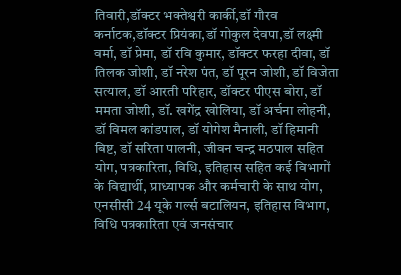तिवारी,डॉक्टर भक्तेश्वरी कार्की,डॉ गौरव कर्नाटक,डॉक्टर प्रियंका,डॉ गोकुल देवपा,डॉ लक्ष्मी वर्मा, डॉ प्रेमा, डॉ रवि कुमार, डॉक्टर फरहा दीवा, डॉ तिलक जोशी, डॉ नरेश पंत, डॉ पूरन जोशी, डॉ विजेता सत्याल, डॉ आरती परिहार, डॉक्टर पीएस बोरा, डॉ ममता जोशी, डॉ. खगेंद्र खोलिया, डॉ अर्चना लोहनी, डॉ विमल कांडपाल, डॉ योगेश मैनाली, डॉ हिमानी बिष्ट, डॉ सरिता पालनी, जीवन चन्द्र मठपाल सहित योग, पत्रकारिता, विधि, इतिहास सहित कई विभागों के विद्यार्थी, प्राध्यापक और कर्मचारी के साथ योग, एनसीसी 24 यूके गर्ल्स बटालियन, इतिहास विभाग, विधि पत्रकारिता एवं जनसंचार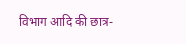विभाग आदि की छात्र-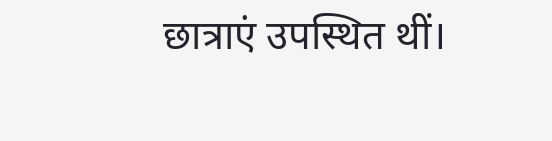छात्राएं उपस्थित थीं।